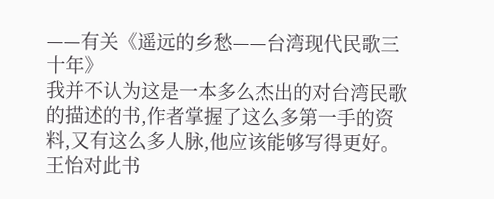——有关《遥远的乡愁——台湾现代民歌三十年》
我并不认为这是一本多么杰出的对台湾民歌的描述的书,作者掌握了这么多第一手的资料,又有这么多人脉,他应该能够写得更好。王怡对此书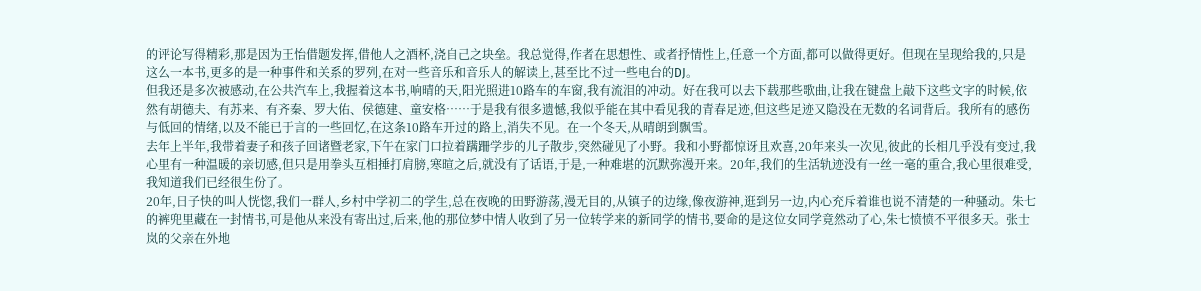的评论写得精彩,那是因为王怡借题发挥,借他人之酒杯,浇自己之块垒。我总觉得,作者在思想性、或者抒情性上,任意一个方面,都可以做得更好。但现在呈现给我的,只是这么一本书,更多的是一种事件和关系的罗列,在对一些音乐和音乐人的解读上,甚至比不过一些电台的DJ。
但我还是多次被感动,在公共汽车上,我握着这本书,响晴的天,阳光照进10路车的车窗,我有流泪的冲动。好在我可以去下载那些歌曲,让我在键盘上敲下这些文字的时候,依然有胡德夫、有苏来、有齐秦、罗大佑、侯德建、童安格……于是我有很多遗憾,我似乎能在其中看见我的青春足迹,但这些足迹又隐没在无数的名词背后。我所有的感伤与低回的情绪,以及不能已于言的一些回忆,在这条10路车开过的路上,消失不见。在一个冬天,从晴朗到飘雪。
去年上半年,我带着妻子和孩子回诸暨老家,下午在家门口拉着蹒跚学步的儿子散步,突然碰见了小野。我和小野都惊讶且欢喜,20年来头一次见,彼此的长相几乎没有变过,我心里有一种温暖的亲切感,但只是用拳头互相捶打肩膀,寒暄之后,就没有了话语,于是,一种难堪的沉默弥漫开来。20年,我们的生活轨迹没有一丝一毫的重合,我心里很难受,我知道我们已经很生份了。
20年,日子快的叫人恍惚,我们一群人,乡村中学初二的学生,总在夜晚的田野游荡,漫无目的,从镇子的边缘,像夜游神,逛到另一边,内心充斥着谁也说不清楚的一种骚动。朱七的裤兜里藏在一封情书,可是他从来没有寄出过,后来,他的那位梦中情人收到了另一位转学来的新同学的情书,要命的是这位女同学竟然动了心,朱七愤愤不平很多天。张士岚的父亲在外地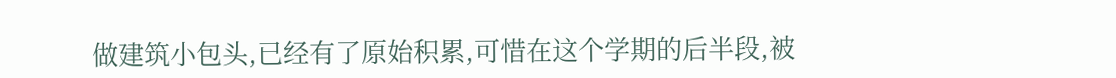做建筑小包头,已经有了原始积累,可惜在这个学期的后半段,被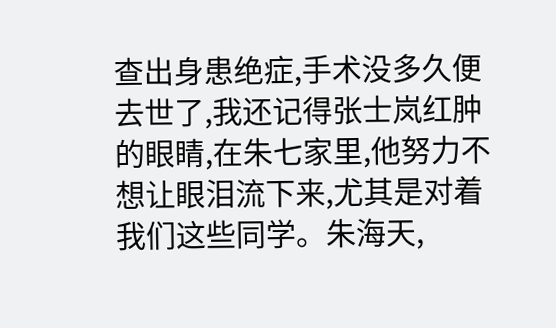查出身患绝症,手术没多久便去世了,我还记得张士岚红肿的眼睛,在朱七家里,他努力不想让眼泪流下来,尤其是对着我们这些同学。朱海天,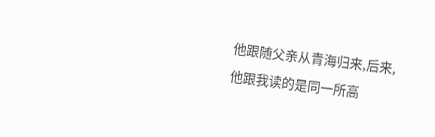他跟随父亲从青海归来,后来,他跟我读的是同一所高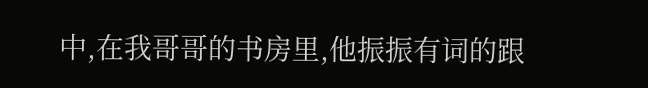中,在我哥哥的书房里,他振振有词的跟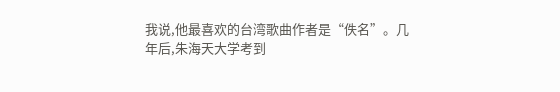我说,他最喜欢的台湾歌曲作者是“佚名”。几年后,朱海天大学考到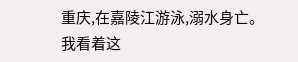重庆,在嘉陵江游泳,溺水身亡。
我看着这